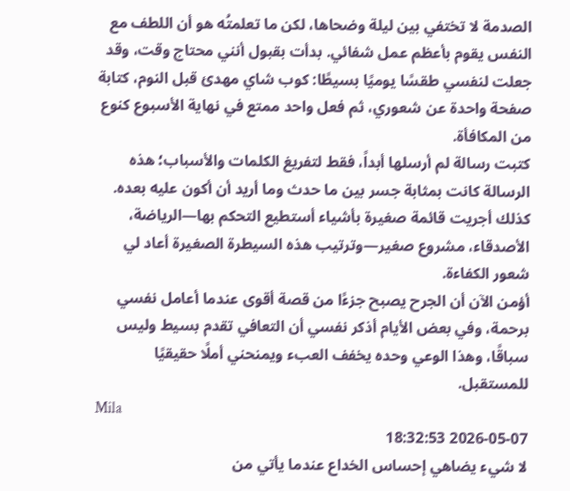الصدمة لا تختفي بين ليلة وضحاها، لكن ما تعلمتُه هو أن اللطف مع النفس يقوم بأعظم عمل شفائي. بدأت بقبول أنني محتاج وقت، وقد جعلت لنفسي طقسًا يوميًا بسيطًا: كوب شاي مهدئ قبل النوم، كتابة صفحة واحدة عن شعوري، ثم فعل واحد ممتع في نهاية الأسبوع كنوع من المكافأة.
كتبت رسالة لم أرسلها أبداً، فقط لتفريغ الكلمات والأسباب؛ هذه الرسالة كانت بمثابة جسر بين ما حدث وما أريد أن أكون عليه بعده. كذلك أجريت قائمة صغيرة بأشياء أستطيع التحكم بها—الرياضة، الأصدقاء، مشروع صغير—وترتيب هذه السيطرة الصغيرة أعاد لي شعور الكفاءة.
أؤمن الآن أن الجرح يصبح جزءًا من قصة أقوى عندما أعامل نفسي برحمة، وفي بعض الأيام أذكر نفسي أن التعافي تقدم بسيط وليس سباقًا، وهذا الوعي وحده يخفف العبء ويمنحني أملًا حقيقيًا للمستقبل.
Mila
2026-05-07 18:32:53
لا شيء يضاهي إحساس الخداع عندما يأتي من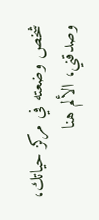شخص وضعته في مركز حياتك، وصدقني، الألم هنا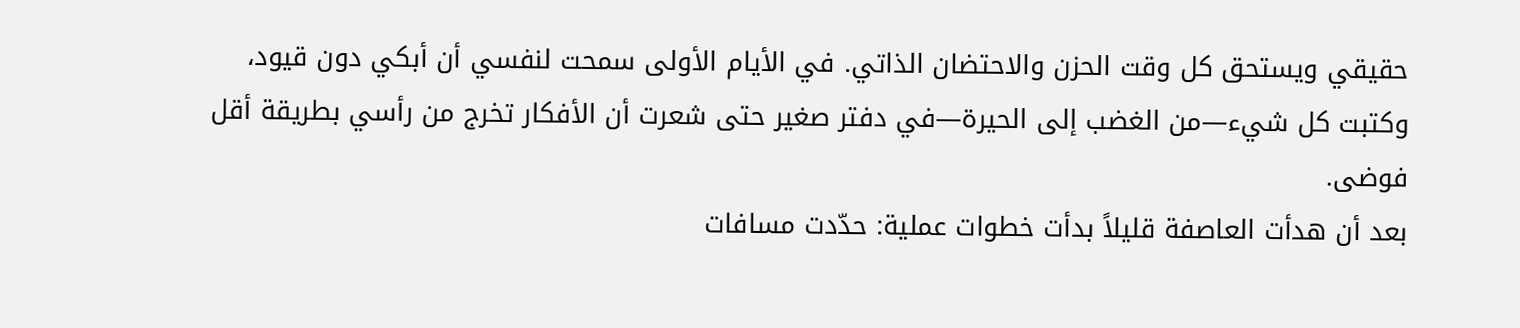حقيقي ويستحق كل وقت الحزن والاحتضان الذاتي. في الأيام الأولى سمحت لنفسي أن أبكي دون قيود، وكتبت كل شيء—من الغضب إلى الحيرة—في دفتر صغير حتى شعرت أن الأفكار تخرج من رأسي بطريقة أقل فوضى.
بعد أن هدأت العاصفة قليلاً بدأت خطوات عملية: حدّدت مسافات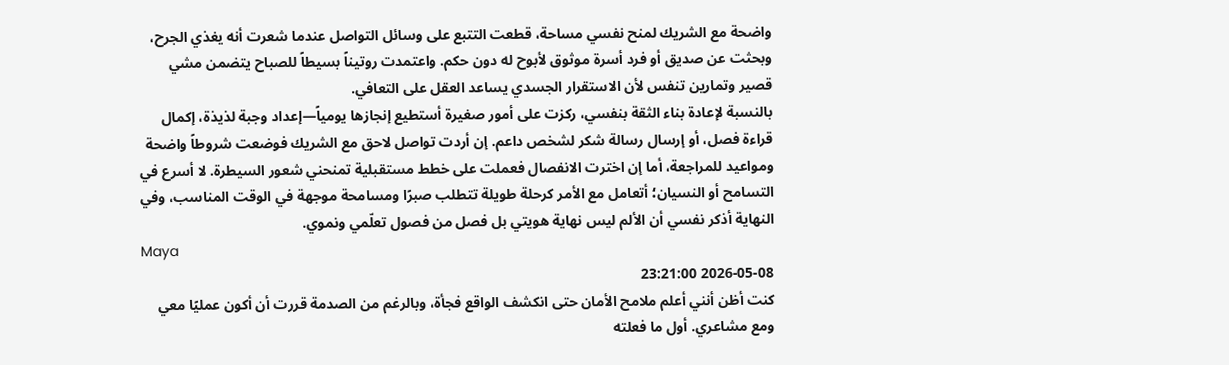واضحة مع الشريك لمنح نفسي مساحة، قطعت التتبع على وسائل التواصل عندما شعرت أنه يغذي الجرح، وبحثت عن صديق أو فرد أسرة موثوق لأبوح له دون حكم. واعتمدت روتيناً بسيطاً للصباح يتضمن مشي قصير وتمارين تنفس لأن الاستقرار الجسدي يساعد العقل على التعافي.
بالنسبة لإعادة بناء الثقة بنفسي، ركزت على أمور صغيرة أستطيع إنجازها يومياً—إعداد وجبة لذيذة، إكمال قراءة فصل، أو إرسال رسالة شكر لشخص داعم. إن أردت تواصل لاحق مع الشريك فوضعت شروطاً واضحة ومواعيد للمراجعة، أما إن اخترت الانفصال فعملت على خطط مستقبلية تمنحني شعور السيطرة. لا أسرع في التسامح أو النسيان؛ أتعامل مع الأمر كرحلة طويلة تتطلب صبرًا ومسامحة موجهة في الوقت المناسب، وفي النهاية أذكر نفسي أن الألم ليس نهاية هويتي بل فصل من فصول تعلّمي ونموي.
Maya
2026-05-08 23:21:00
كنت أظن أنني أعلم ملامح الأمان حتى انكشف الواقع فجأة، وبالرغم من الصدمة قررت أن أكون عمليًا معي ومع مشاعري. أول ما فعلته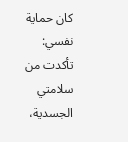كان حماية نفسي: تأكدت من سلامتي الجسدية،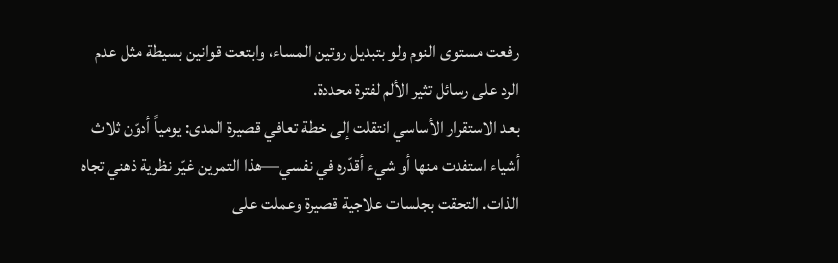رفعت مستوى النوم ولو بتبديل روتين المساء، وابتعت قوانين بسيطة مثل عدم الرد على رسائل تثير الألم لفترة محددة.
بعد الاستقرار الأساسي انتقلت إلى خطة تعافي قصيرة المدى: يومياً أدوّن ثلاث أشياء استفدت منها أو شيء أقدّره في نفسي—هذا التمرين غيّر نظرية ذهني تجاه الذات. التحقت بجلسات علاجية قصيرة وعملت على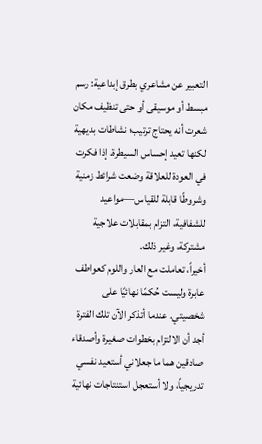التعبير عن مشاعري بطرق إبداعية: رسم مبسط أو موسيقى أو حتى تنظيف مكان شعرت أنه يحتاج ترتيب؛ نشاطات بديهية لكنها تعيد إحساس السيطرة. إذا فكرت في العودة للعلاقة وضعت شرائط زمنية وشروطًا قابلة للقياس—مواعيد للشفافية، التزام بمقابلات علاجية مشتركة، وغير ذلك.
أخيراً، تعاملت مع العار واللوم كعواطف عابرة وليست حُكمًا نهائيًا على شخصيتي. عندما أتذكر الآن تلك الفترة أجد أن الالتزام بخطوات صغيرة وأصدقاء صادقين هما ما جعلاني أستعيد نفسي تدريجياً، ولا أستعجل استنتاجات نهائية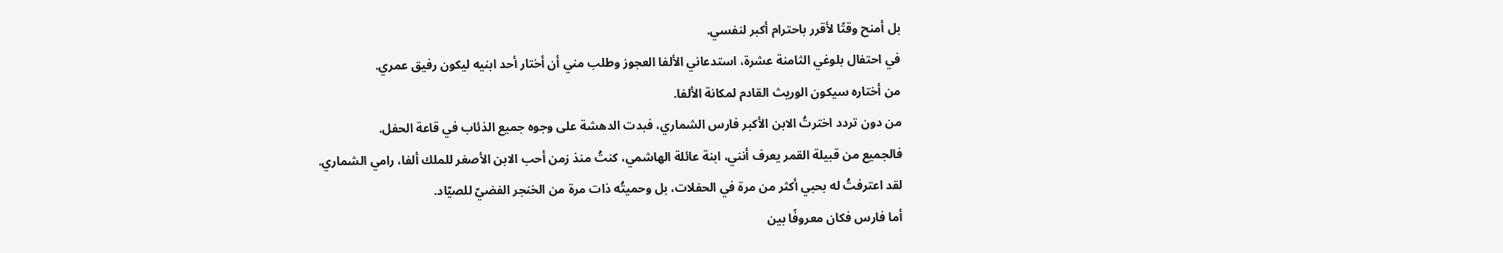بل أمنح وقتًا لأقرر باحترام أكبر لنفسي.
في احتفال بلوغي الثامنة عشرة، استدعاني الألفا العجوز وطلب مني أن أختار أحد ابنيه ليكون رفيق عمري.
من أختاره سيكون الوريث القادم لمكانة الألفا.
من دون تردد اخترتُ الابن الأكبر فارس الشماري، فبدت الدهشة على وجوه جميع الذئاب في قاعة الحفل.
فالجميع من قبيلة القمر يعرف أنني، ابنة عائلة الهاشمي، كنتُ منذ زمن أحب الابن الأصغر للملك ألفا، رامي الشماري.
لقد اعترفتُ له بحبي أكثر من مرة في الحفلات، بل وحميتُه ذات مرة من الخنجر الفضيّ للصيّاد.
أما فارس فكان معروفًا بين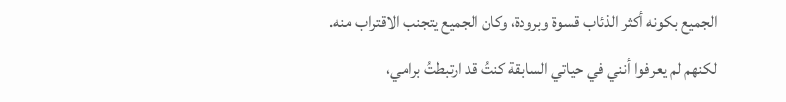الجميع بكونه أكثر الذئاب قسوة وبرودة، وكان الجميع يتجنب الاقتراب منه.
لكنهم لم يعرفوا أنني في حياتي السابقة كنتُ قد ارتبطتُ برامي،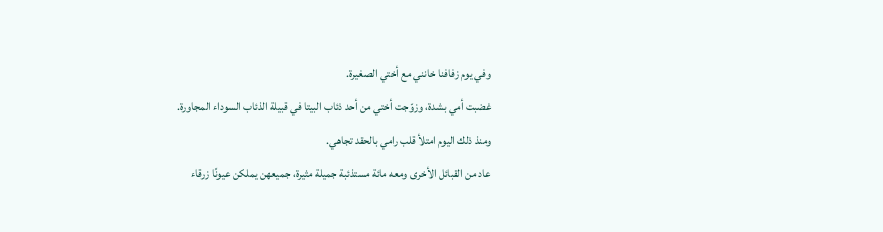وفي يوم زفافنا خانني مع أختي الصغيرة.
غضبت أمي بشدة، وزوّجت أختي من أحد ذئاب البيتا في قبيلة الذئاب السوداء المجاورة.
ومنذ ذلك اليوم امتلأ قلب رامي بالحقد تجاهي.
عاد من القبائل الأخرى ومعه مائة مستذئبة جميلة مثيرة، جميعهن يملكن عيونًا زرقاء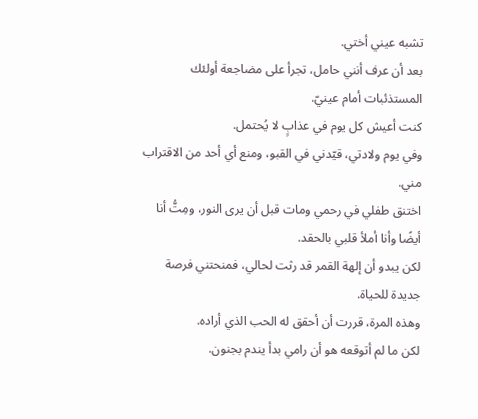تشبه عيني أختي.
بعد أن عرف أنني حامل، تجرأ على مضاجعة أولئك المستذئبات أمام عينيّ.
كنت أعيش كل يوم في عذابٍ لا يُحتمل.
وفي يوم ولادتي، قيّدني في القبو، ومنع أي أحد من الاقتراب مني.
اختنق طفلي في رحمي ومات قبل أن يرى النور، ومِتُّ أنا أيضًا وأنا أملأ قلبي بالحقد.
لكن يبدو أن إلهة القمر قد رثت لحالي، فمنحتني فرصة جديدة للحياة.
وهذه المرة، قررت أن أحقق له الحب الذي أراده.
لكن ما لم أتوقعه هو أن رامي بدأ يندم بجنون.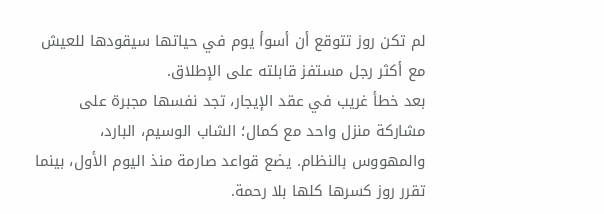لم تكن روز تتوقع أن أسوأ يوم في حياتها سيقودها للعيش مع أكثر رجل مستفز قابلته على الإطلاق.
بعد خطأ غريب في عقد الإيجار، تجد نفسها مجبرة على مشاركة منزل واحد مع كمال؛ الشاب الوسيم، البارد، والمهووس بالنظام. يضع قواعد صارمة منذ اليوم الأول، بينما تقرر روز كسرها كلها بلا رحمة.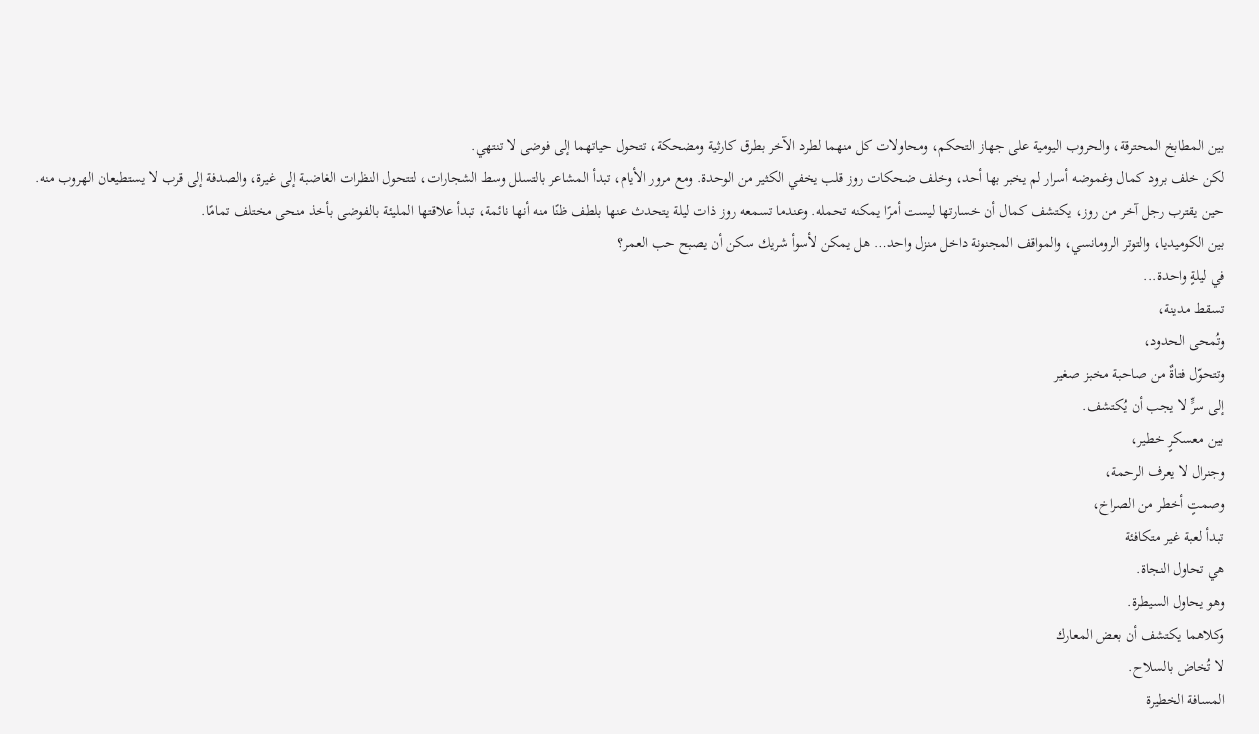بين المطابخ المحترقة، والحروب اليومية على جهاز التحكم، ومحاولات كل منهما لطرد الآخر بطرق كارثية ومضحكة، تتحول حياتهما إلى فوضى لا تنتهي.
لكن خلف برود كمال وغموضه أسرار لم يخبر بها أحد، وخلف ضحكات روز قلب يخفي الكثير من الوحدة. ومع مرور الأيام، تبدأ المشاعر بالتسلل وسط الشجارات، لتتحول النظرات الغاضبة إلى غيرة، والصدفة إلى قرب لا يستطيعان الهروب منه.
حين يقترب رجل آخر من روز، يكتشف كمال أن خسارتها ليست أمرًا يمكنه تحمله. وعندما تسمعه روز ذات ليلة يتحدث عنها بلطف ظنًا منه أنها نائمة، تبدأ علاقتها المليئة بالفوضى بأخذ منحى مختلف تمامًا.
بين الكوميديا، والتوتر الرومانسي، والمواقف المجنونة داخل منزل واحد… هل يمكن لأسوأ شريك سكن أن يصبح حب العمر؟
في ليلةٍ واحدة...
تسقط مدينة،
وتُمحى الحدود،
وتتحوّل فتاةٌ من صاحبة مخبز صغير
إلى سرٍّ لا يجب أن يُكتشف.
بين معسكرٍ خطير،
وجنرال لا يعرف الرحمة،
وصمتٍ أخطر من الصراخ،
تبدأ لعبة غير متكافئة
هي تحاول النجاة.
وهو يحاول السيطرة.
وكلاهما يكتشف أن بعض المعارك
لا تُخاض بالسلاح.
المسافة الخطيرة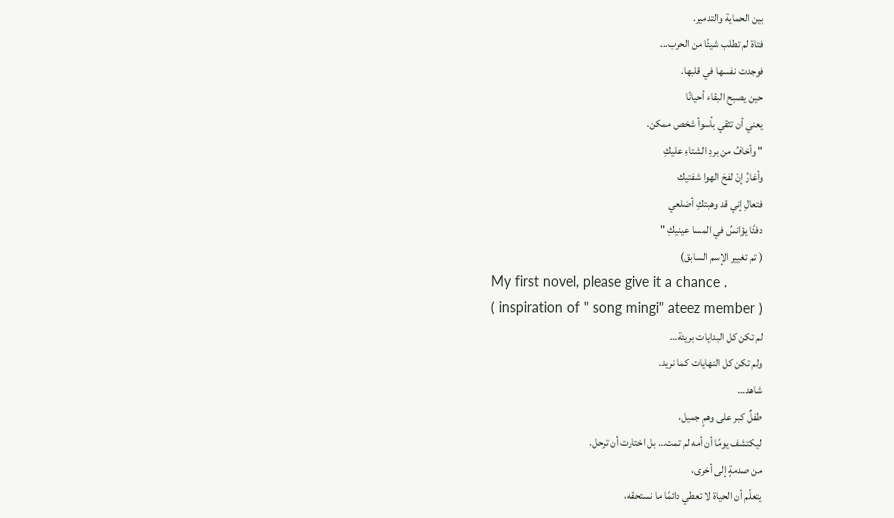بين الحماية والتدمير.
فتاة لم تطلب شيئًا من الحرب...
فوجدت نفسها في قلبها.
حين يصبح البقاء أحيانًا
يعني أن تثقي بأسوأ شخص ممكن.
" وأخافُ من بردِ الشتاءِ عليكِ
وأغارُ إنْ لفحَ الهوا شفتيك
فتعالِ إني قد وهبتكِ أضلعي
دفئًا يؤانسُ في المسا عينيكِ "
( تم تغيير الإسم السابق)
My first novel, please give it a chance .
( inspiration of " song mingi" ateez member )
لم تكن كل البدايات بريئة…
ولم تكن كل النهايات كما نريد.
شاهد…
طفلٌ كبر على وهمٍ جميل،
ليكتشف يومًا أن أمه لم تمت… بل اختارت أن ترحل.
من صدمةٍ إلى أخرى،
يتعلّم أن الحياة لا تعطي دائمًا ما نستحقه،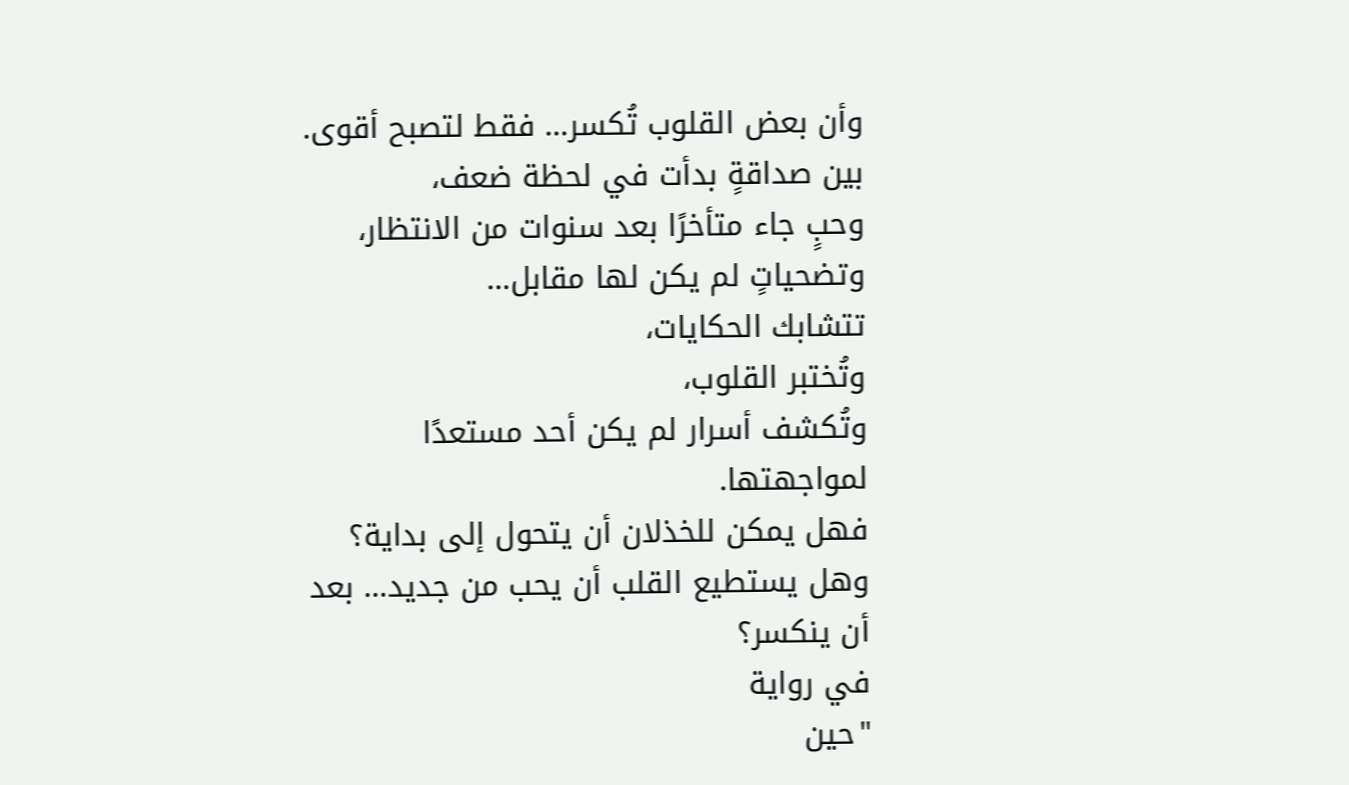وأن بعض القلوب تُكسر… فقط لتصبح أقوى.
بين صداقةٍ بدأت في لحظة ضعف،
وحبٍ جاء متأخرًا بعد سنوات من الانتظار،
وتضحياتٍ لم يكن لها مقابل…
تتشابك الحكايات،
وتُختبر القلوب،
وتُكشف أسرار لم يكن أحد مستعدًا لمواجهتها.
فهل يمكن للخذلان أن يتحول إلى بداية؟
وهل يستطيع القلب أن يحب من جديد… بعد أن ينكسر؟
في رواية
"حين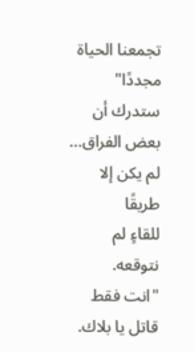تجمعنا الحياة مجددًا"
ستدرك أن بعض الفراق…
لم يكن إلا طريقًا
للقاءٍ لم نتوقعه.
"انت فقط قاتل يا بلاك.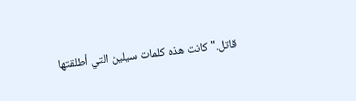قاتل." كانت هذه كلمات سيلين التي أطلقتها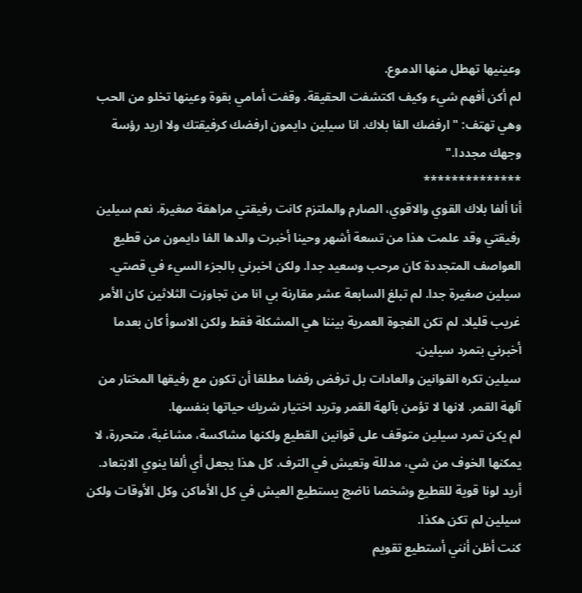وعينيها تهطل منها الدموع.
لم أكن أفهم شيء وكيف اكتشفت الحقيقة. وقفت أمامي بقوة وعينها تخلو من الحب وهي تهتف: "ارفضك الفا بلاك. انا سيلين دايمون ارفضك كرفيقتك ولا اريد رؤسة وجهك مجددا."
**************
أنا ألفا بلاك القوي والاقوي، الصارم والملتزم كانت رفيقتي مراهقة صغيرة. نعم سيلين رفيقتي وقد علمت هذا من تسعة أشهر وحينا أخبرت والدها الفا دايمون من قطيع العواصف المتجددة كان مرحب وسعيد جدا. ولكن اخبرني بالجزء السيء في قصتي. سيلين صغيرة جدا. لم تبلغ السابعة عشر مقارنة بي انا من تجاوزت الثلاثين كان الأمر غريب قليلا. لم تكن الفجوة العمرية بيننا هي المشكلة فقط ولكن الاسوأ كان بعدما أخبرني بتمرد سيلين.
سيلين تكره القوانين والعادات بل ترفض رفضا مطلقا أن تكون مع رفيقها المختار من آلهة القمر. لانها لا تؤمن بآلهة القمر وتريد اختيار شريك حياتها بنفسها.
لم يكن تمرد سيلين متوقف على قوانين القطيع ولكنها مشاكسة، مشاغبة، متحررة، لا يمكنها الخوف من شي، مدللة وتعيش في الترف. كل هذا يجعل أي ألفا ينوي الابتعاد. أريد لونا قوية للقطيع وشخصا ناضج يستطيع العيش في كل الأماكن وكل الأوقات ولكن سيلين لم تكن هكذا.
كنت أظن أنني أستطيع تقويم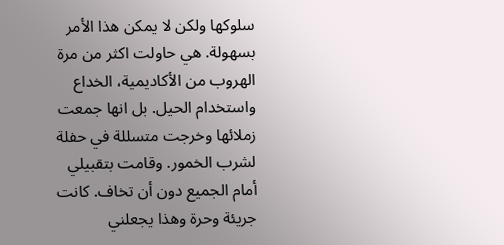سلوكها ولكن لا يمكن هذا الأمر بسهولة. هي حاولت اكثر من مرة الهروب من الأكاديمية، الخداع واستخدام الحيل. بل انها جمعت زملائها وخرجت متسللة في حفلة لشرب الخمور. وقامت بتقبيلي أمام الجميع دون أن تخاف. كانت جريئة وحرة وهذا يجعلني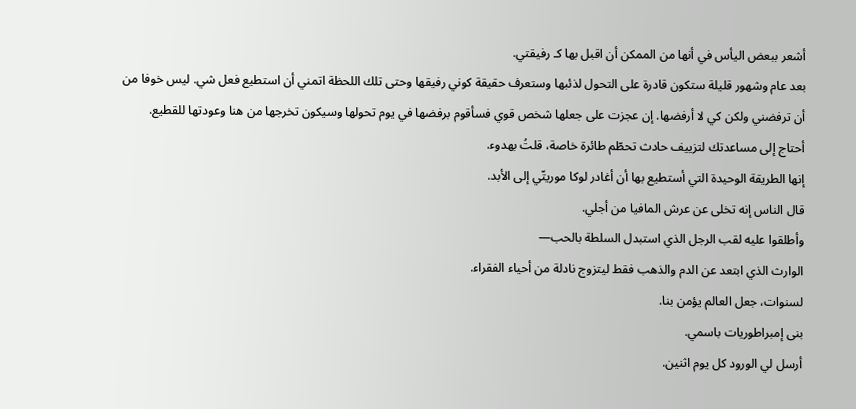أشعر ببعض اليأس في أنها من الممكن أن اقبل بها كـ رفيقتي.
بعد عام وشهور قليلة ستكون قادرة على التحول لذئبها وستعرف حقيقة كوني رفيقها وحتى تلك اللحظة اتمني أن استطيع فعل شي. ليس خوفا من أن ترفضني ولكن كي لا أرفضها. إن عجزت على جعلها شخص قوي فسأقوم برفضها في يوم تحولها وسيكون تخرجها من هنا وعودتها للقطيع.
أحتاج إلى مساعدتك لتزييف حادث تحطّم طائرة خاصة، قلتُ بهدوء.
إنها الطريقة الوحيدة التي أستطيع بها أن أغادر لوكا موريتّي إلى الأبد.
قال الناس إنه تخلى عن عرش المافيا من أجلي.
وأطلقوا عليه لقب الرجل الذي استبدل السلطة بالحب—
الوارث الذي ابتعد عن الدم والذهب فقط ليتزوج نادلة من أحياء الفقراء.
لسنوات، جعل العالم يؤمن بنا.
بنى إمبراطوريات باسمي.
أرسل لي الورود كل يوم اثنين.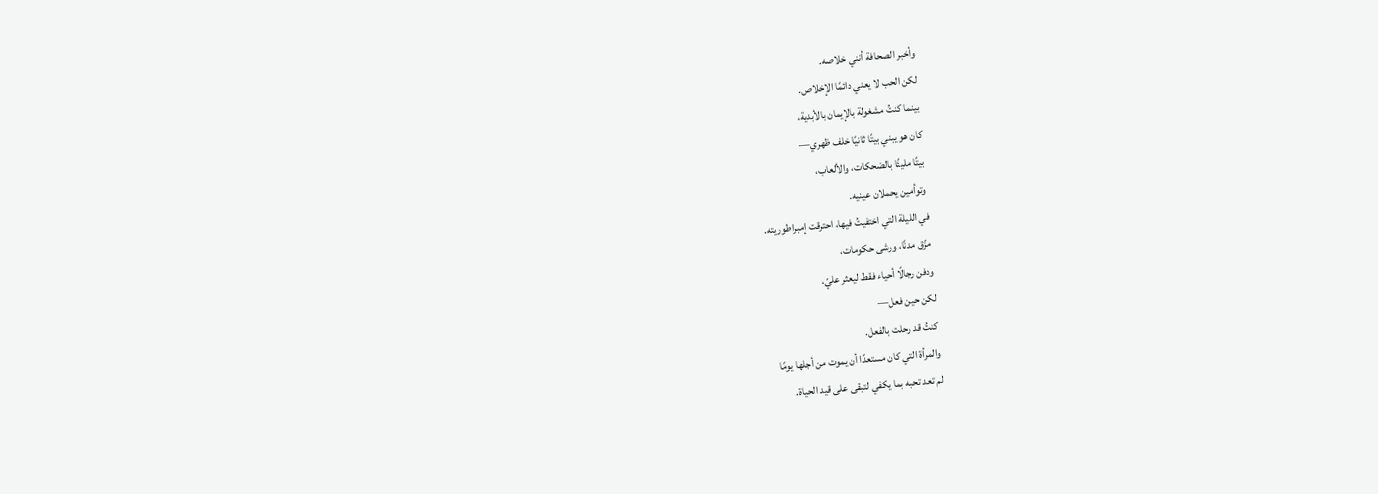وأخبر الصحافة أنني خلاصه.
لكن الحب لا يعني دائمًا الإخلاص.
بينما كنتُ مشغولة بالإيمان بالأبدية،
كان هو يبني بيتًا ثانيًا خلف ظهري—
بيتًا مليئًا بالضحكات، والألعاب،
وتوأمين يحملان عينيه.
في الليلة التي اختفيتُ فيها، احترقت إمبراطوريته.
مزّق مدنًا، ورشى حكومات،
ودفن رجالًا أحياء فقط ليعثر عليّ.
لكن حين فعل—
كنتُ قد رحلت بالفعل.
والمرأة التي كان مستعدًا أن يموت من أجلها يومًا
لم تعد تحبه بما يكفي لتبقى على قيد الحياة.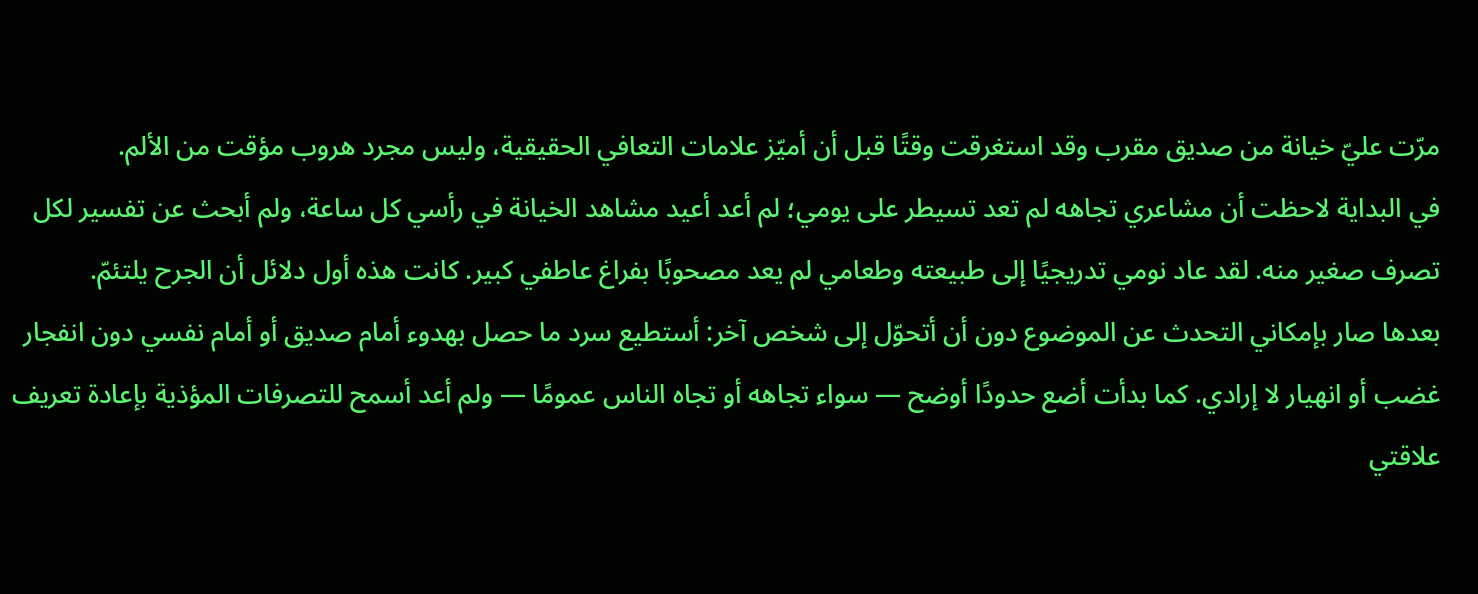مرّت عليّ خيانة من صديق مقرب وقد استغرقت وقتًا قبل أن أميّز علامات التعافي الحقيقية، وليس مجرد هروب مؤقت من الألم.
في البداية لاحظت أن مشاعري تجاهه لم تعد تسيطر على يومي؛ لم أعد أعيد مشاهد الخيانة في رأسي كل ساعة، ولم أبحث عن تفسير لكل تصرف صغير منه. لقد عاد نومي تدريجيًا إلى طبيعته وطعامي لم يعد مصحوبًا بفراغ عاطفي كبير. كانت هذه أول دلائل أن الجرح يلتئمّ.
بعدها صار بإمكاني التحدث عن الموضوع دون أن أتحوّل إلى شخص آخر: أستطيع سرد ما حصل بهدوء أمام صديق أو أمام نفسي دون انفجار غضب أو انهيار لا إرادي. كما بدأت أضع حدودًا أوضح — سواء تجاهه أو تجاه الناس عمومًا — ولم أعد أسمح للتصرفات المؤذية بإعادة تعريف علاقتي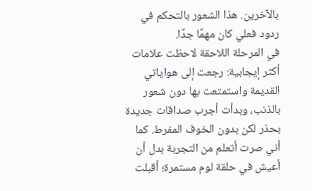بالآخرين. هذا الشعور بالتحكم في ردود فعلي كان مهمًا جدًا.
في المرحلة اللاحقة لاحظت علامات أكثر إيجابية: رجعت إلى هواياتي القديمة واستمتعت بها دون شعور بالذنب، وبدأت أجرب صداقات جديدة بحذر لكن بدون الخوف المفرط. كما أني صرت أتعلم من التجربة بدل أن أعيش في حلقة لوم مستمرة؛ أقبلت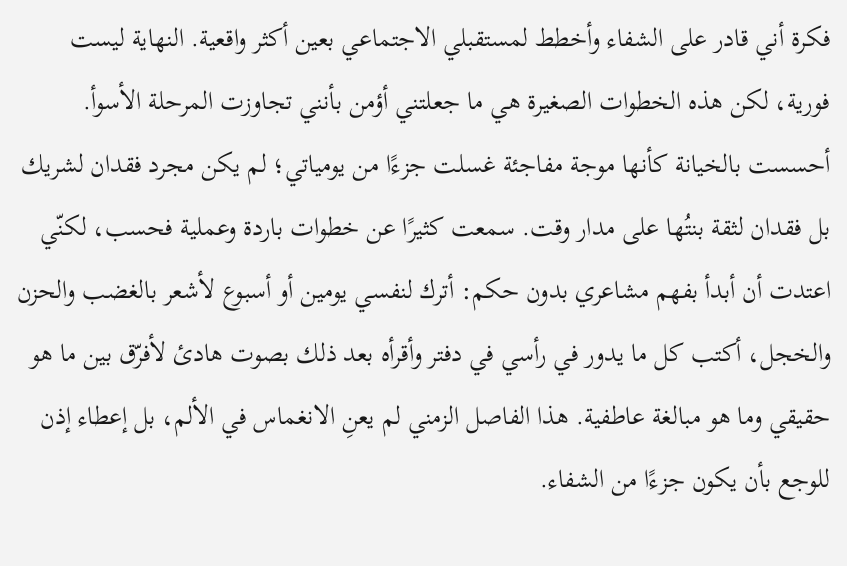فكرة أني قادر على الشفاء وأخطط لمستقبلي الاجتماعي بعين أكثر واقعية. النهاية ليست فورية، لكن هذه الخطوات الصغيرة هي ما جعلتني أؤمن بأنني تجاوزت المرحلة الأسوأ.
أحسست بالخيانة كأنها موجة مفاجئة غسلت جزءًا من يومياتي؛ لم يكن مجرد فقدان لشريك بل فقدان لثقة بنتُها على مدار وقت. سمعت كثيرًا عن خطوات باردة وعملية فحسب، لكنّي اعتدت أن أبدأ بفهم مشاعري بدون حكم: أترك لنفسي يومين أو أسبوع لأشعر بالغضب والحزن والخجل، أكتب كل ما يدور في رأسي في دفتر وأقرأه بعد ذلك بصوت هادئ لأفرّق بين ما هو حقيقي وما هو مبالغة عاطفية. هذا الفاصل الزمني لم يعنِ الانغماس في الألم، بل إعطاء إذن للوجع بأن يكون جزءًا من الشفاء.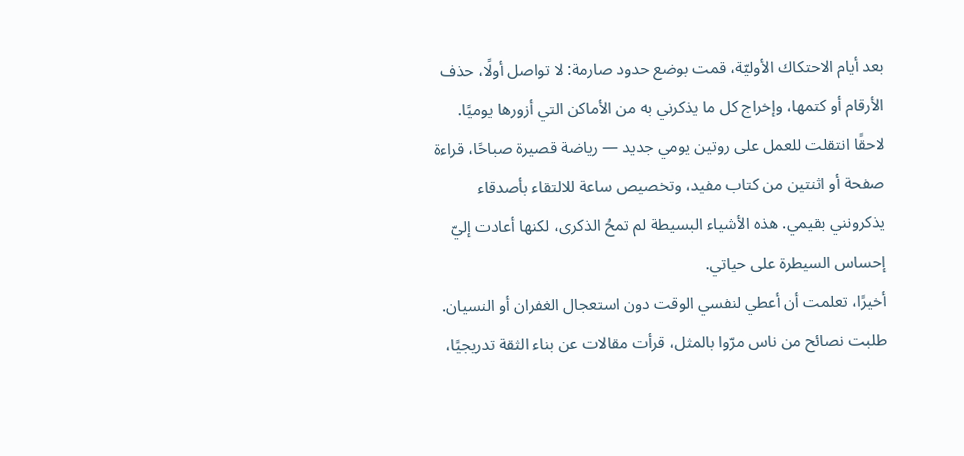بعد أيام الاحتكاك الأوليّة، قمت بوضع حدود صارمة: لا تواصل أولًا، حذف الأرقام أو كتمها، وإخراج كل ما يذكرني به من الأماكن التي أزورها يوميًا. لاحقًا انتقلت للعمل على روتين يومي جديد — رياضة قصيرة صباحًا، قراءة صفحة أو اثنتين من كتاب مفيد، وتخصيص ساعة للالتقاء بأصدقاء يذكرونني بقيمي. هذه الأشياء البسيطة لم تمحُ الذكرى، لكنها أعادت إليّ إحساس السيطرة على حياتي.
أخيرًا، تعلمت أن أعطي لنفسي الوقت دون استعجال الغفران أو النسيان. طلبت نصائح من ناس مرّوا بالمثل، قرأت مقالات عن بناء الثقة تدريجيًا،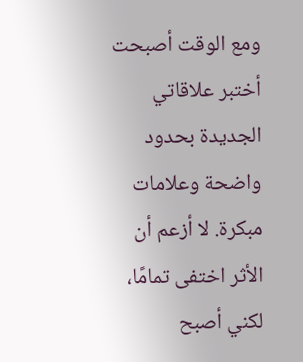ومع الوقت أصبحت أختبر علاقاتي الجديدة بحدود واضحة وعلامات مبكرة. لا أزعم أن الأثر اختفى تمامًا، لكني أصبح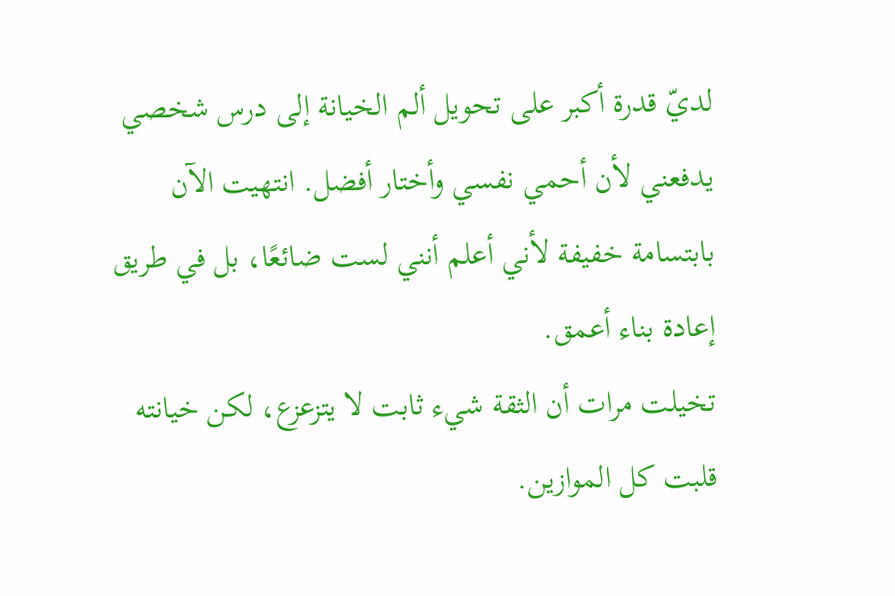لديّ قدرة أكبر على تحويل ألم الخيانة إلى درس شخصي يدفعني لأن أحمي نفسي وأختار أفضل. انتهيت الآن بابتسامة خفيفة لأني أعلم أنني لست ضائعًا، بل في طريق إعادة بناء أعمق.
تخيلت مرات أن الثقة شيء ثابت لا يتزعزع، لكن خيانته قلبت كل الموازين.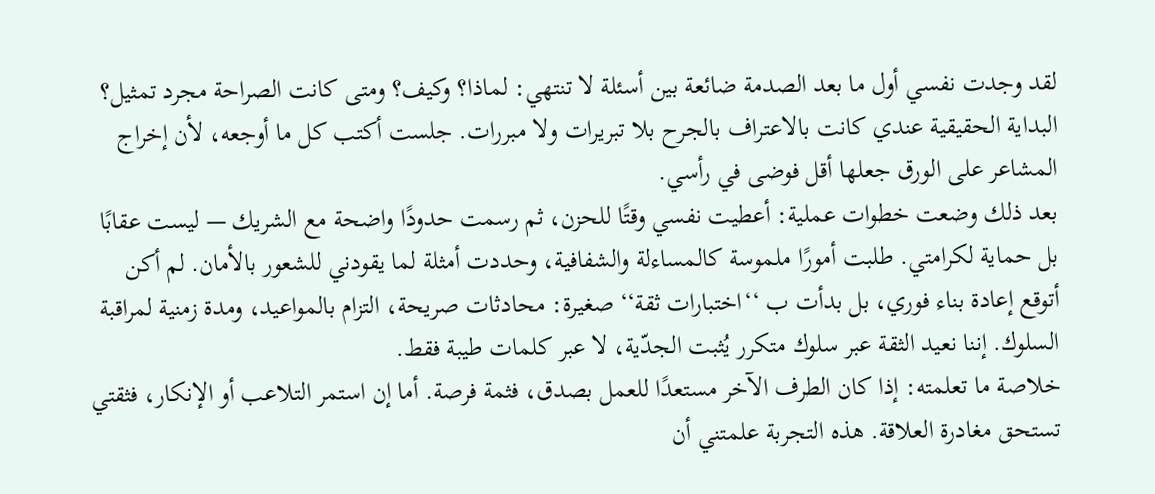لقد وجدت نفسي أول ما بعد الصدمة ضائعة بين أسئلة لا تنتهي: لماذا؟ وكيف؟ ومتى كانت الصراحة مجرد تمثيل؟ البداية الحقيقية عندي كانت بالاعتراف بالجرح بلا تبريرات ولا مبررات. جلست أكتب كل ما أوجعه، لأن إخراج المشاعر على الورق جعلها أقل فوضى في رأسي.
بعد ذلك وضعت خطوات عملية: أعطيت نفسي وقتًا للحزن، ثم رسمت حدودًا واضحة مع الشريك — ليست عقابًا بل حماية لكرامتي. طلبت أمورًا ملموسة كالمساءلة والشفافية، وحددت أمثلة لما يقودني للشعور بالأمان. لم أكن أتوقع إعادة بناء فوري، بل بدأت ب ‘‘اختبارات ثقة‘‘ صغيرة: محادثات صريحة، التزام بالمواعيد، ومدة زمنية لمراقبة السلوك. إننا نعيد الثقة عبر سلوك متكرر يُثبت الجدّية، لا عبر كلمات طيبة فقط.
خلاصة ما تعلمته: إذا كان الطرف الآخر مستعدًا للعمل بصدق، فثمة فرصة. أما إن استمر التلاعب أو الإنكار، فثقتي تستحق مغادرة العلاقة. هذه التجربة علمتني أن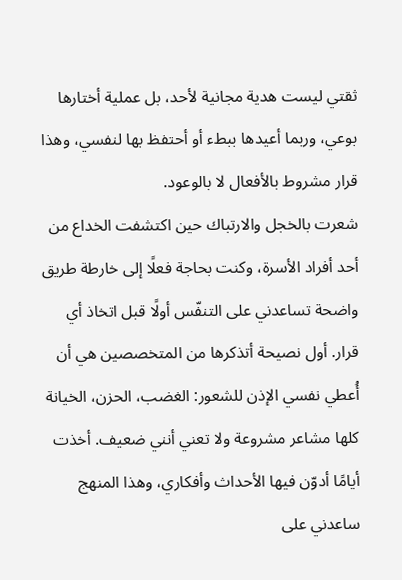ثقتي ليست هدية مجانية لأحد، بل عملية أختارها بوعي، وربما أعيدها ببطء أو أحتفظ بها لنفسي، وهذا قرار مشروط بالأفعال لا بالوعود.
شعرت بالخجل والارتباك حين اكتشفت الخداع من أحد أفراد الأسرة، وكنت بحاجة فعلًا إلى خارطة طريق واضحة تساعدني على التنفّس أولًا قبل اتخاذ أي قرار. أول نصيحة أتذكرها من المتخصصين هي أن أُعطي نفسي الإذن للشعور: الغضب، الحزن، الخيانة كلها مشاعر مشروعة ولا تعني أنني ضعيف. أخذت أيامًا أدوّن فيها الأحداث وأفكاري، وهذا المنهج ساعدني على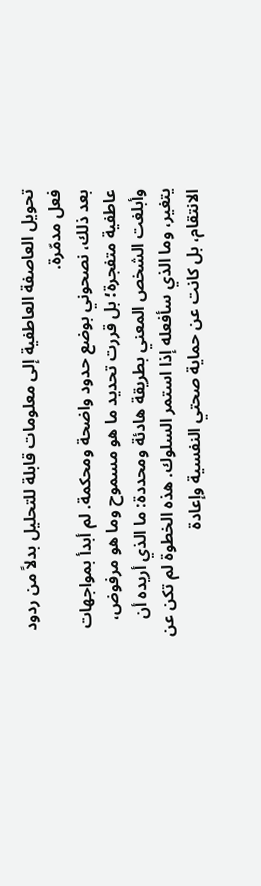تحويل العاصفة العاطفية إلى معلومات قابلة للتحليل بدلاً من ردود فعل مدمّرة.
بعد ذلك، نصحوني بوضع حدود واضحة ومحكمة. لم أبدأ بمواجهات عاطفية متفجرة؛ بل قررت تحديد ما هو مسموح وما هو مرفوض، وأبلغت الشخص المعني بطريقة هادئة ومحددة: ما الذي أريده أن يتغير، وما الذي سأفعله إذا استمر السلوك. هذه الخطوة لم تكن عن الانتقام، بل كانت عن حماية صحتي النفسية وإعادة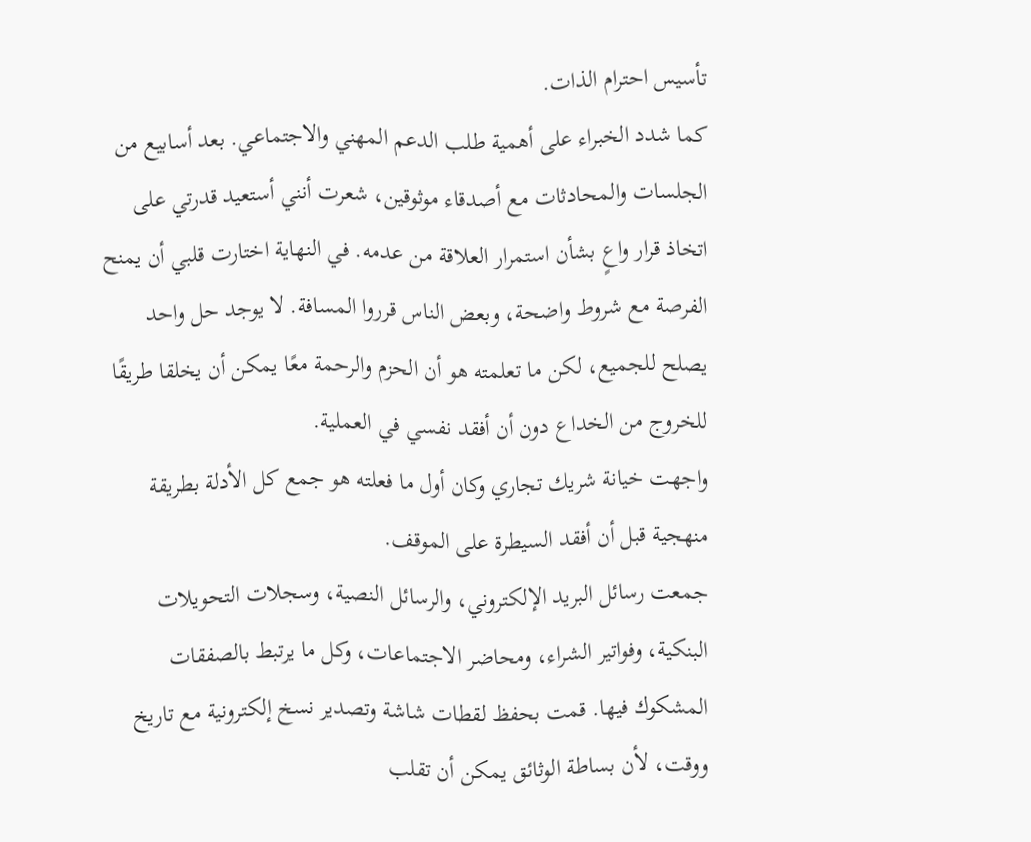تأسيس احترام الذات.
كما شدد الخبراء على أهمية طلب الدعم المهني والاجتماعي. بعد أسابيع من الجلسات والمحادثات مع أصدقاء موثوقين، شعرت أنني أستعيد قدرتي على اتخاذ قرار واعٍ بشأن استمرار العلاقة من عدمه. في النهاية اختارت قلبي أن يمنح الفرصة مع شروط واضحة، وبعض الناس قرروا المسافة. لا يوجد حل واحد يصلح للجميع، لكن ما تعلمته هو أن الحزم والرحمة معًا يمكن أن يخلقا طريقًا للخروج من الخداع دون أن أفقد نفسي في العملية.
واجهت خيانة شريك تجاري وكان أول ما فعلته هو جمع كل الأدلة بطريقة منهجية قبل أن أفقد السيطرة على الموقف.
جمعت رسائل البريد الإلكتروني، والرسائل النصية، وسجلات التحويلات البنكية، وفواتير الشراء، ومحاضر الاجتماعات، وكل ما يرتبط بالصفقات المشكوك فيها. قمت بحفظ لقطات شاشة وتصدير نسخ إلكترونية مع تاريخ ووقت، لأن بساطة الوثائق يمكن أن تقلب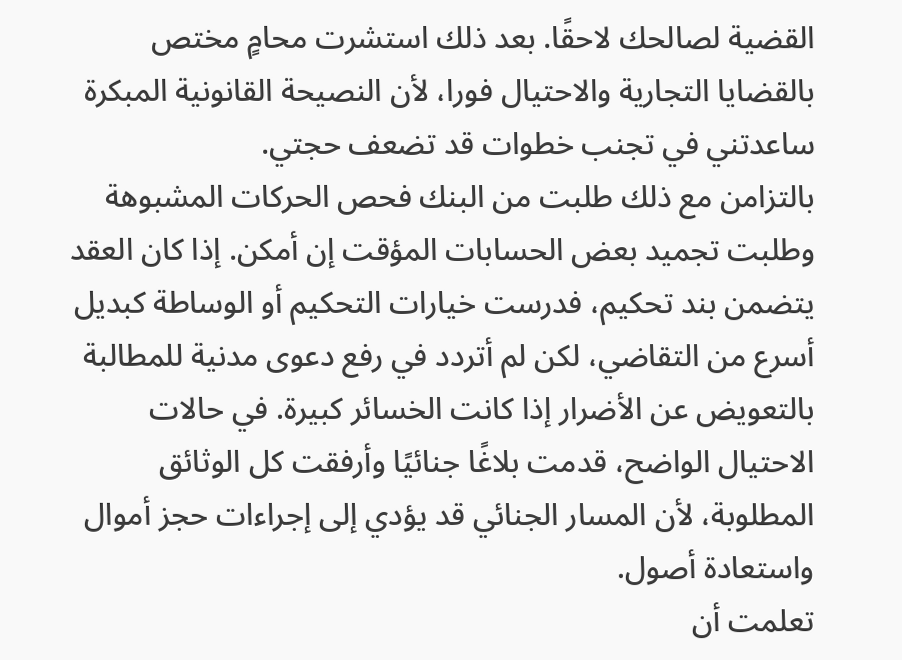القضية لصالحك لاحقًا. بعد ذلك استشرت محامٍ مختص بالقضايا التجارية والاحتيال فورا، لأن النصيحة القانونية المبكرة ساعدتني في تجنب خطوات قد تضعف حجتي.
بالتزامن مع ذلك طلبت من البنك فحص الحركات المشبوهة وطلبت تجميد بعض الحسابات المؤقت إن أمكن. إذا كان العقد يتضمن بند تحكيم، فدرست خيارات التحكيم أو الوساطة كبديل أسرع من التقاضي، لكن لم أتردد في رفع دعوى مدنية للمطالبة بالتعويض عن الأضرار إذا كانت الخسائر كبيرة. في حالات الاحتيال الواضح، قدمت بلاغًا جنائيًا وأرفقت كل الوثائق المطلوبة، لأن المسار الجنائي قد يؤدي إلى إجراءات حجز أموال واستعادة أصول.
تعلمت أن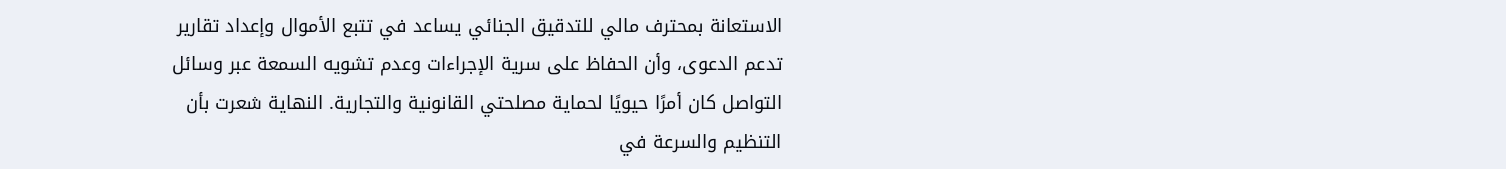الاستعانة بمحترف مالي للتدقيق الجنائي يساعد في تتبع الأموال وإعداد تقارير تدعم الدعوى، وأن الحفاظ على سرية الإجراءات وعدم تشويه السمعة عبر وسائل التواصل كان أمرًا حيويًا لحماية مصلحتي القانونية والتجارية. النهاية شعرت بأن التنظيم والسرعة في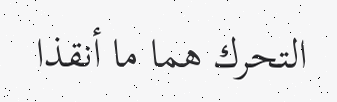التحرك هما ما أنقذا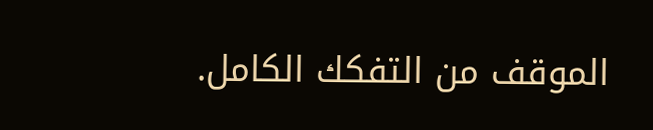الموقف من التفكك الكامل.